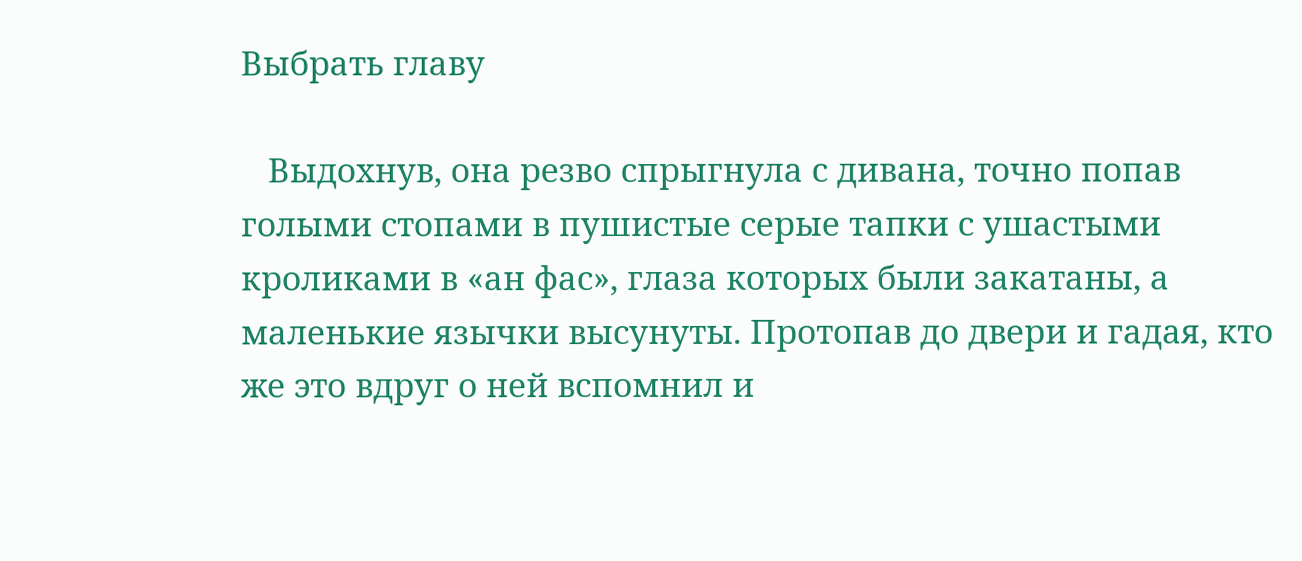Выбрать главу

   Выдохнув, она резво спрыгнула с дивана, точно попав голыми стопами в пушистые серые тапки с ушастыми кроликами в «ан фас», глаза которых были закатаны, а маленькие язычки высунуты. Протопав до двери и гадая, кто же это вдруг о ней вспомнил и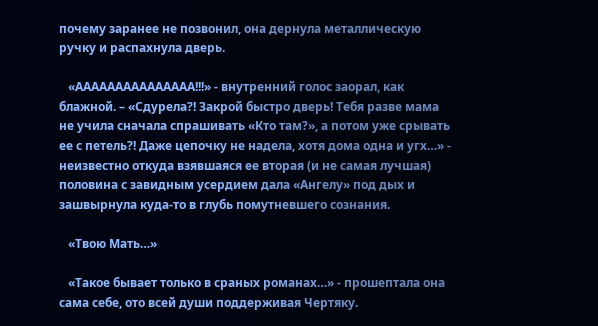почему заранее не позвонил, она дернула металлическую ручку и распахнула дверь.

   «ААААААААААААААА!!!» - внутренний голос заорал, как блажной. – «Сдурела?! Закрой быстро дверь! Тебя разве мама не учила сначала спрашивать «Кто там?», а потом уже срывать ее с петель?! Даже цепочку не надела, хотя дома одна и угх…» - неизвестно откуда взявшаяся ее вторая (и не самая лучшая) половина с завидным усердием дала «Ангелу» под дых и зашвырнула куда-то в глубь помутневшего сознания.

   «Твою Мать…»

   «Такое бывает только в сраных романах…» - прошептала она сама себе, ото всей души поддерживая Чертяку.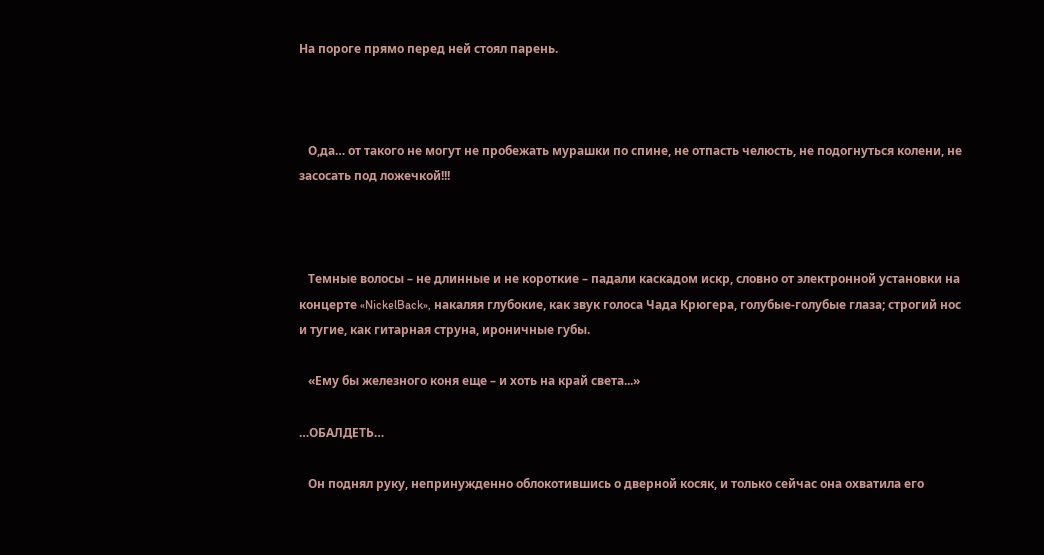На пороге прямо перед ней стоял парень.



   О,да… от такого не могут не пробежать мурашки по спине, не отпасть челюсть, не подогнуться колени, не засосать под ложечкой!!!



   Темные волосы – не длинные и не короткие – падали каскадом искр, словно от электронной установки на концерте «NickelBack», накаляя глубокие, как звук голоса Чада Крюгера, голубые-голубые глаза; строгий нос и тугие, как гитарная струна, ироничные губы.

   «Ему бы железного коня еще – и хоть на край света...»

…ОБАЛДЕТЬ…

   Он поднял руку, непринужденно облокотившись о дверной косяк, и только сейчас она охватила его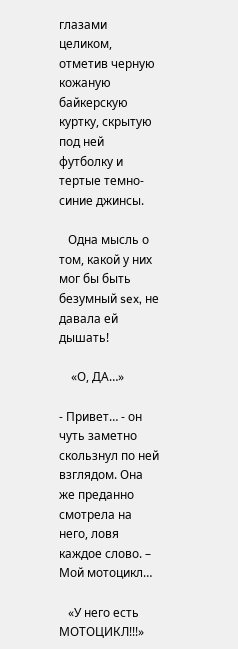глазами целиком, отметив черную кожаную байкерскую куртку, скрытую под ней футболку и тертые темно-синие джинсы.

   Одна мысль о том, какой у них мог бы быть безумный sex, не давала ей дышать!

    «О, ДА…»

- Привет… - он чуть заметно скользнул по ней взглядом. Она же преданно смотрела на него, ловя каждое слово. – Мой мотоцикл…

   «У него есть МОТОЦИКЛ!!!»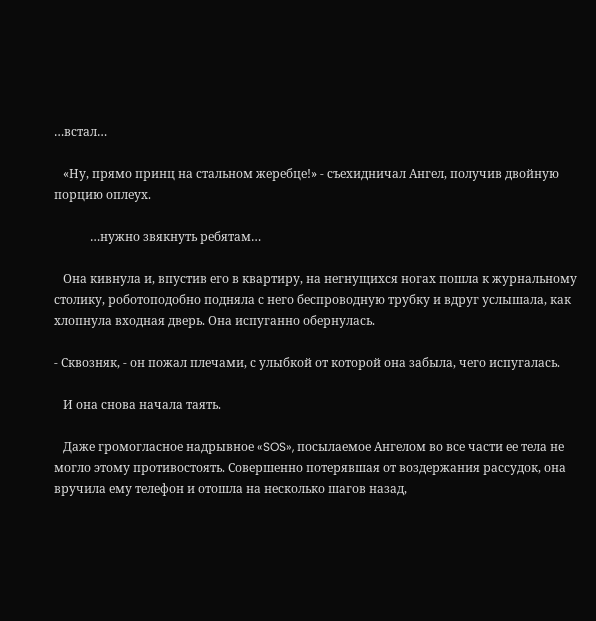…встал…

   «Ну, прямо принц на стальном жеребце!» - съехидничал Ангел, получив двойную порцию оплеух.

            …нужно звякнуть ребятам…

   Она кивнула и, впустив его в квартиру, на негнущихся ногах пошла к журнальному столику, роботоподобно подняла с него беспроводную трубку и вдруг услышала, как хлопнула входная дверь. Она испуганно обернулась.

- Сквозняк, - он пожал плечами, с улыбкой от которой она забыла, чего испугалась.

   И она снова начала таять.

   Даже громогласное надрывное «SOS», посылаемое Ангелом во все части ее тела не могло этому противостоять. Совершенно потерявшая от воздержания рассудок, она вручила ему телефон и отошла на несколько шагов назад,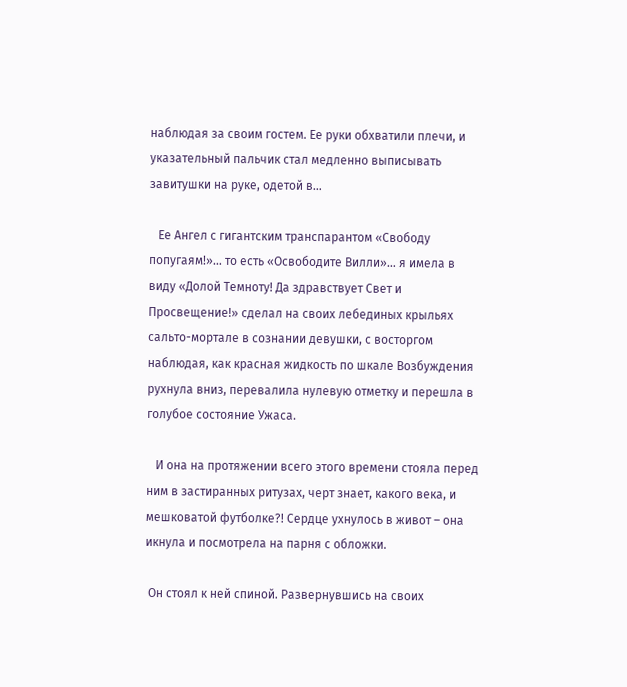наблюдая за своим гостем. Ее руки обхватили плечи, и указательный пальчик стал медленно выписывать завитушки на руке, одетой в…

   Ее Ангел с гигантским транспарантом «Свободу попугаям!»… то есть «Освободите Вилли»… я имела в виду «Долой Темноту! Да здравствует Свет и Просвещение!» сделал на своих лебединых крыльях сальто-мортале в сознании девушки, с восторгом наблюдая, как красная жидкость по шкале Возбуждения рухнула вниз, перевалила нулевую отметку и перешла в голубое состояние Ужаса.

   И она на протяжении всего этого времени стояла перед ним в застиранных ритузах, черт знает, какого века, и мешковатой футболке?! Сердце ухнулось в живот – она икнула и посмотрела на парня с обложки.

 Он стоял к ней спиной. Развернувшись на своих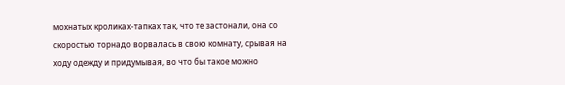мохнатых кроликах-тапках так, что те застонали, она со скоростью торнадо ворвалась в свою комнату, срывая на ходу одежду и придумывая, во что бы такое можно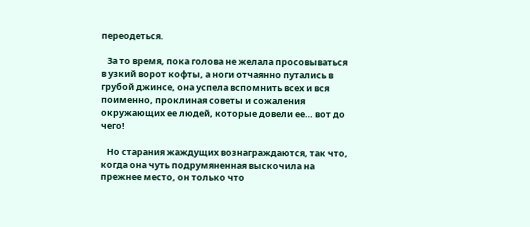переодеться.

   За то время, пока голова не желала просовываться в узкий ворот кофты, а ноги отчаянно путались в грубой джинсе, она успела вспомнить всех и вся поименно, проклиная советы и сожаления окружающих ее людей, которые довели ее… вот до чего!

   Но старания жаждущих вознаграждаются, так что, когда она чуть подрумяненная выскочила на прежнее место, он только что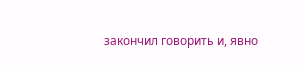закончил говорить и, явно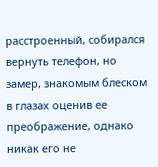расстроенный, собирался вернуть телефон, но замер, знакомым блеском в глазах оценив ее преображение, однако никак его не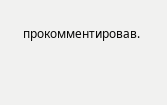прокомментировав.